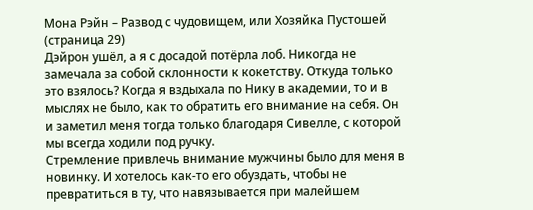Мона Рэйн – Развод с чудовищем, или Хозяйка Пустошей (страница 29)
Дэйрон ушёл, а я с досадой потёрла лоб. Никогда не замечала за собой склонности к кокетству. Откуда только это взялось? Когда я вздыхала по Нику в академии, то и в мыслях не было, как то обратить его внимание на себя. Он и заметил меня тогда только благодаря Сивелле, с которой мы всегда ходили под ручку.
Стремление привлечь внимание мужчины было для меня в новинку. И хотелось как-то его обуздать, чтобы не превратиться в ту, что навязывается при малейшем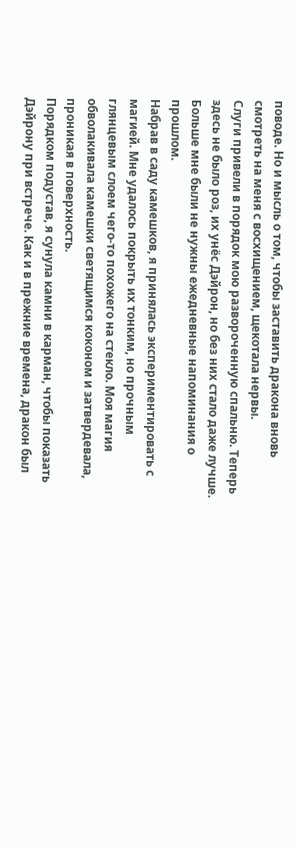поводе. Но и мысль о том, чтобы заставить дракона вновь смотреть на меня с восхищением, щекотала нервы.
Слуги привели в порядок мою развороченную спальню. Теперь здесь не было роз, их унёс Дэйрон, но без них стало даже лучше. Больше мне были не нужны ежедневные напоминания о прошлом.
Набрав в саду камешков, я принялась экспериментировать с магией. Мне удалось покрыть их тонким, но прочным глянцевым слоем чего-то похожего на стекло. Моя магия обволакивала камешки светящимся коконом и затвердевала, проникая в поверхность.
Порядком подустав, я сунула камни в карман, чтобы показать Дэйрону при встрече. Как и в прежние времена, дракон был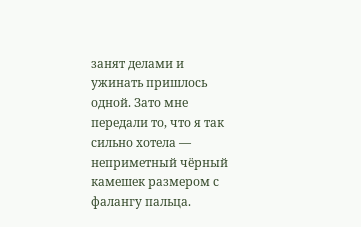занят делами и ужинать пришлось одной. Зато мне передали то, что я так сильно хотела — неприметный чёрный камешек размером с фалангу пальца.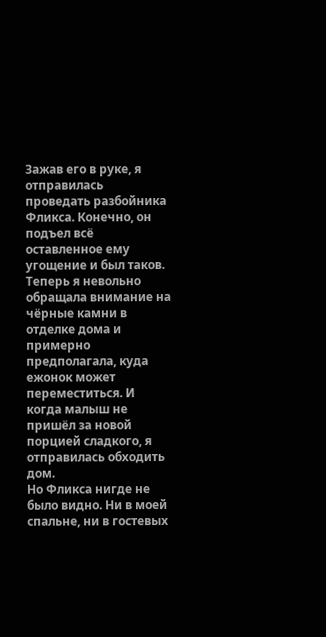Зажав его в руке, я отправилась проведать разбойника Фликса. Конечно, он подъел всё оставленное ему угощение и был таков. Теперь я невольно обращала внимание на чёрные камни в отделке дома и примерно предполагала, куда ежонок может переместиться. И когда малыш не пришёл за новой порцией сладкого, я отправилась обходить дом.
Но Фликса нигде не было видно. Ни в моей спальне, ни в гостевых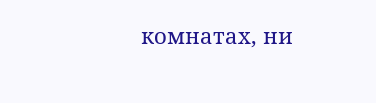комнатах, ни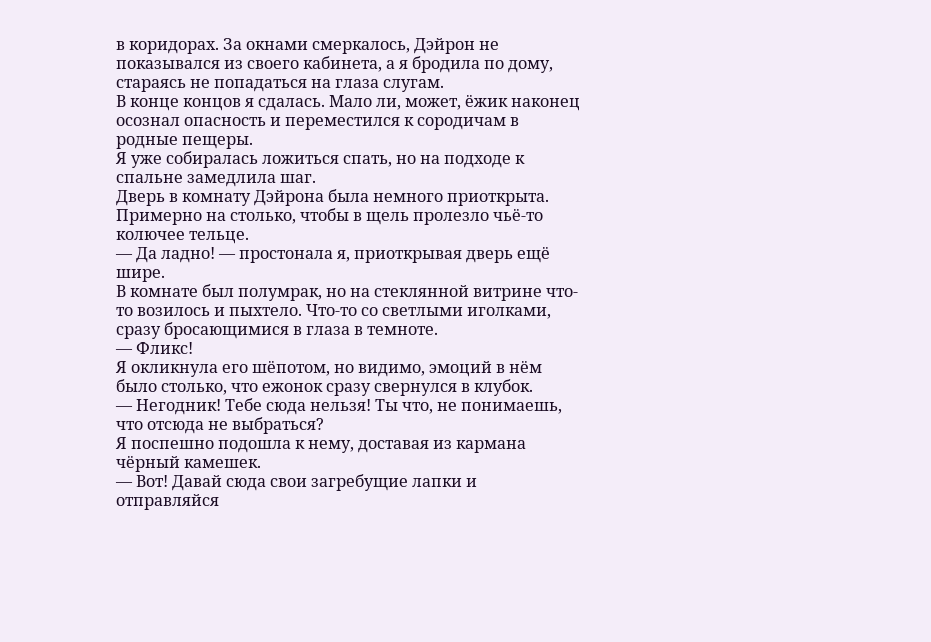в коридорах. За окнами смеркалось, Дэйрон не показывался из своего кабинета, а я бродила по дому, стараясь не попадаться на глаза слугам.
В конце концов я сдалась. Мало ли, может, ёжик наконец осознал опасность и переместился к сородичам в родные пещеры.
Я уже собиралась ложиться спать, но на подходе к спальне замедлила шаг.
Дверь в комнату Дэйрона была немного приоткрыта. Примерно на столько, чтобы в щель пролезло чьё-то колючее тельце.
— Да ладно! — простонала я, приоткрывая дверь ещё шире.
В комнате был полумрак, но на стеклянной витрине что-то возилось и пыхтело. Что-то со светлыми иголками, сразу бросающимися в глаза в темноте.
— Фликс!
Я окликнула его шёпотом, но видимо, эмоций в нём было столько, что ежонок сразу свернулся в клубок.
— Негодник! Тебе сюда нельзя! Ты что, не понимаешь, что отсюда не выбраться?
Я поспешно подошла к нему, доставая из кармана чёрный камешек.
— Вот! Давай сюда свои загребущие лапки и отправляйся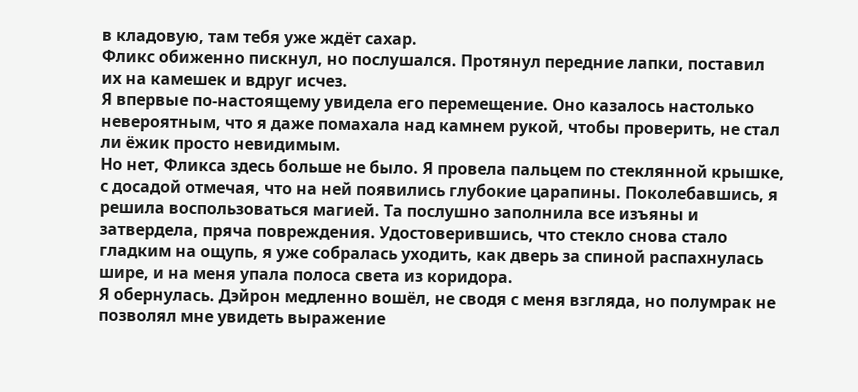в кладовую, там тебя уже ждёт сахар.
Фликс обиженно пискнул, но послушался. Протянул передние лапки, поставил их на камешек и вдруг исчез.
Я впервые по-настоящему увидела его перемещение. Оно казалось настолько невероятным, что я даже помахала над камнем рукой, чтобы проверить, не стал ли ёжик просто невидимым.
Но нет, Фликса здесь больше не было. Я провела пальцем по стеклянной крышке, с досадой отмечая, что на ней появились глубокие царапины. Поколебавшись, я решила воспользоваться магией. Та послушно заполнила все изъяны и затвердела, пряча повреждения. Удостоверившись, что стекло снова стало гладким на ощупь, я уже собралась уходить, как дверь за спиной распахнулась шире, и на меня упала полоса света из коридора.
Я обернулась. Дэйрон медленно вошёл, не сводя с меня взгляда, но полумрак не позволял мне увидеть выражение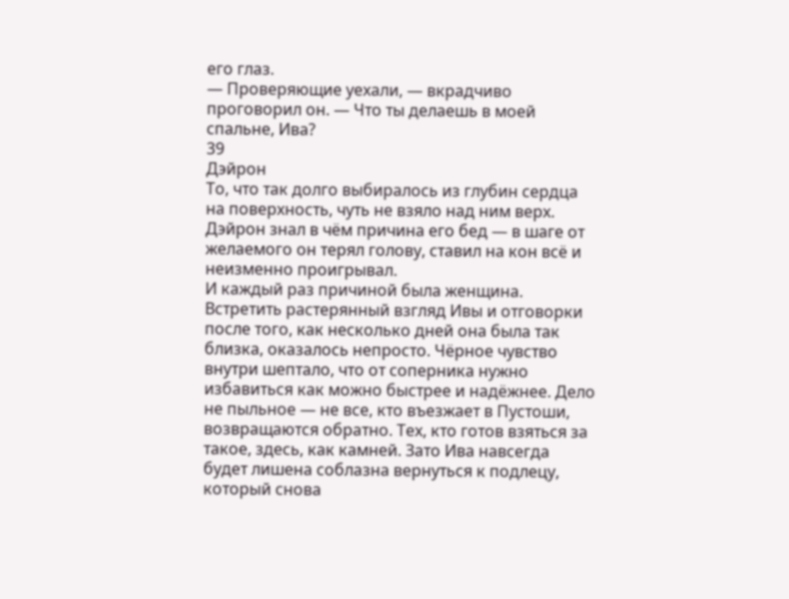его глаз.
— Проверяющие уехали, — вкрадчиво проговорил он. — Что ты делаешь в моей спальне, Ива?
39
Дэйрон
То, что так долго выбиралось из глубин сердца на поверхность, чуть не взяло над ним верх. Дэйрон знал в чём причина его бед — в шаге от желаемого он терял голову, ставил на кон всё и неизменно проигрывал.
И каждый раз причиной была женщина.
Встретить растерянный взгляд Ивы и отговорки после того, как несколько дней она была так близка, оказалось непросто. Чёрное чувство внутри шептало, что от соперника нужно избавиться как можно быстрее и надёжнее. Дело не пыльное — не все, кто въезжает в Пустоши, возвращаются обратно. Тех, кто готов взяться за такое, здесь, как камней. Зато Ива навсегда будет лишена соблазна вернуться к подлецу, который снова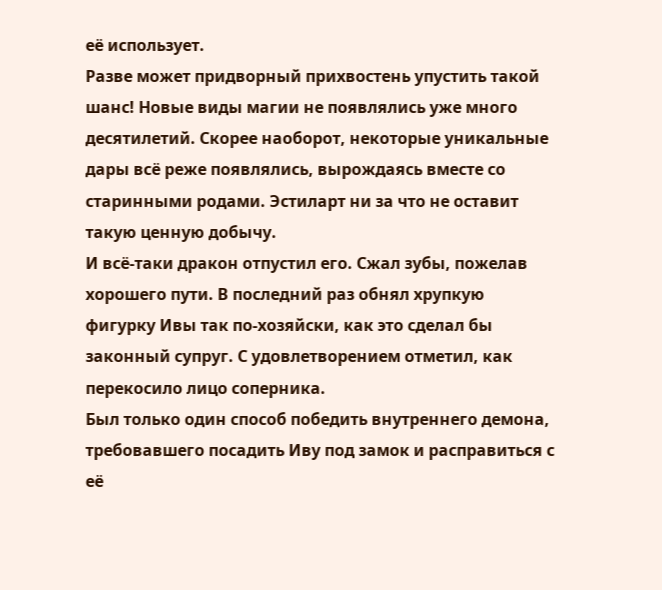её использует.
Разве может придворный прихвостень упустить такой шанс! Новые виды магии не появлялись уже много десятилетий. Скорее наоборот, некоторые уникальные дары всё реже появлялись, вырождаясь вместе со старинными родами. Эстиларт ни за что не оставит такую ценную добычу.
И всё-таки дракон отпустил его. Сжал зубы, пожелав хорошего пути. В последний раз обнял хрупкую фигурку Ивы так по-хозяйски, как это сделал бы законный супруг. С удовлетворением отметил, как перекосило лицо соперника.
Был только один способ победить внутреннего демона, требовавшего посадить Иву под замок и расправиться с её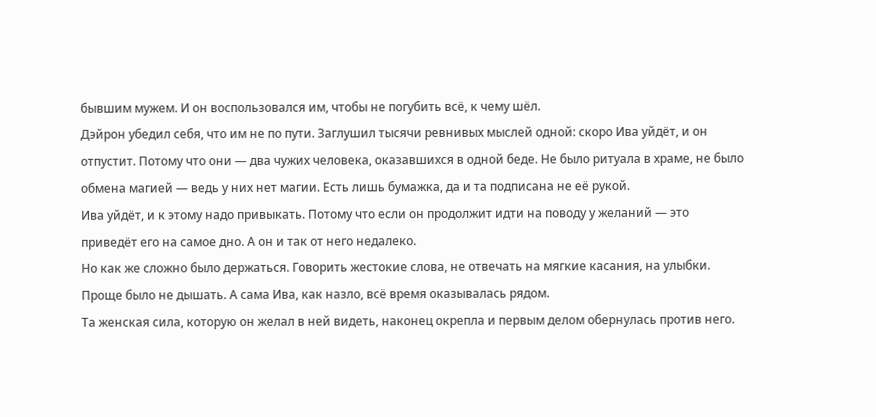бывшим мужем. И он воспользовался им, чтобы не погубить всё, к чему шёл.
Дэйрон убедил себя, что им не по пути. Заглушил тысячи ревнивых мыслей одной: скоро Ива уйдёт, и он отпустит. Потому что они — два чужих человека, оказавшихся в одной беде. Не было ритуала в храме, не было обмена магией — ведь у них нет магии. Есть лишь бумажка, да и та подписана не её рукой.
Ива уйдёт, и к этому надо привыкать. Потому что если он продолжит идти на поводу у желаний — это приведёт его на самое дно. А он и так от него недалеко.
Но как же сложно было держаться. Говорить жестокие слова, не отвечать на мягкие касания, на улыбки. Проще было не дышать. А сама Ива, как назло, всё время оказывалась рядом.
Та женская сила, которую он желал в ней видеть, наконец окрепла и первым делом обернулась против него.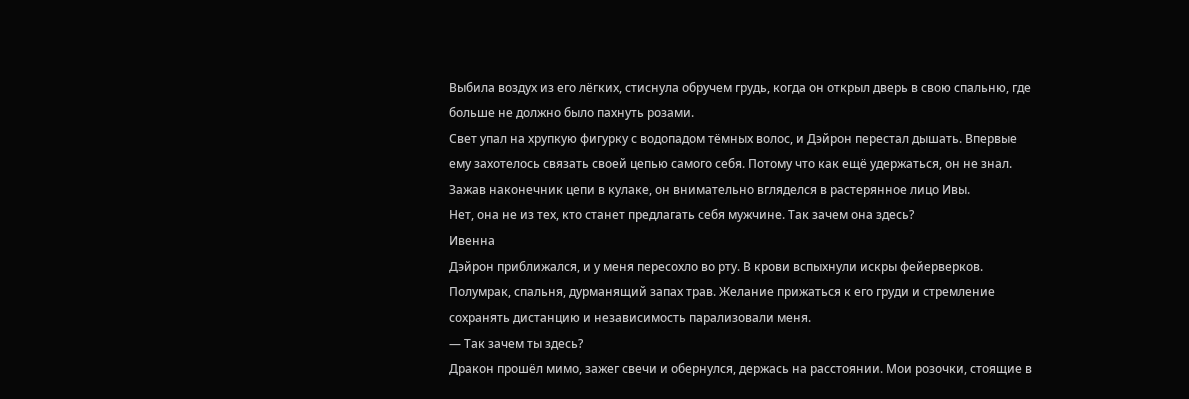Выбила воздух из его лёгких, стиснула обручем грудь, когда он открыл дверь в свою спальню, где больше не должно было пахнуть розами.
Свет упал на хрупкую фигурку с водопадом тёмных волос, и Дэйрон перестал дышать. Впервые ему захотелось связать своей цепью самого себя. Потому что как ещё удержаться, он не знал.
Зажав наконечник цепи в кулаке, он внимательно вгляделся в растерянное лицо Ивы.
Нет, она не из тех, кто станет предлагать себя мужчине. Так зачем она здесь?
Ивенна
Дэйрон приближался, и у меня пересохло во рту. В крови вспыхнули искры фейерверков. Полумрак, спальня, дурманящий запах трав. Желание прижаться к его груди и стремление сохранять дистанцию и независимость парализовали меня.
— Так зачем ты здесь?
Дракон прошёл мимо, зажег свечи и обернулся, держась на расстоянии. Мои розочки, стоящие в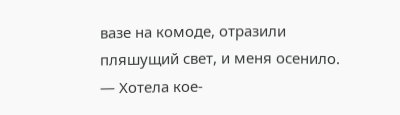вазе на комоде, отразили пляшущий свет, и меня осенило.
— Хотела кое-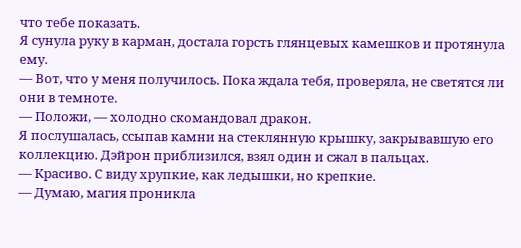что тебе показать.
Я сунула руку в карман, достала горсть глянцевых камешков и протянула ему.
— Вот, что у меня получилось. Пока ждала тебя, проверяла, не светятся ли они в темноте.
— Положи, — холодно скомандовал дракон.
Я послушалась, ссыпав камни на стеклянную крышку, закрывавшую его коллекцию. Дэйрон приблизился, взял один и сжал в пальцах.
— Красиво. С виду хрупкие, как ледышки, но крепкие.
— Думаю, магия проникла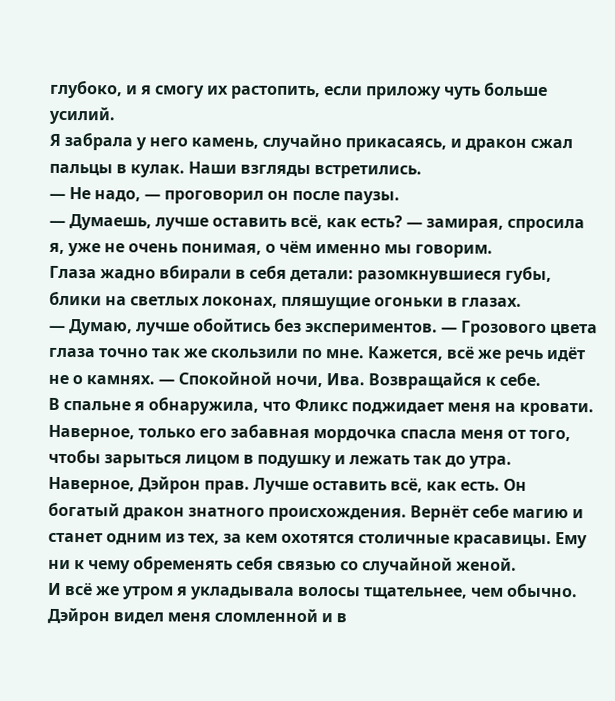глубоко, и я смогу их растопить, если приложу чуть больше усилий.
Я забрала у него камень, случайно прикасаясь, и дракон сжал пальцы в кулак. Наши взгляды встретились.
— Не надо, — проговорил он после паузы.
— Думаешь, лучше оставить всё, как есть? — замирая, спросила я, уже не очень понимая, о чём именно мы говорим.
Глаза жадно вбирали в себя детали: разомкнувшиеся губы, блики на светлых локонах, пляшущие огоньки в глазах.
— Думаю, лучше обойтись без экспериментов. — Грозового цвета глаза точно так же скользили по мне. Кажется, всё же речь идёт не о камнях. — Спокойной ночи, Ива. Возвращайся к себе.
В спальне я обнаружила, что Фликс поджидает меня на кровати. Наверное, только его забавная мордочка спасла меня от того, чтобы зарыться лицом в подушку и лежать так до утра.
Наверное, Дэйрон прав. Лучше оставить всё, как есть. Он богатый дракон знатного происхождения. Вернёт себе магию и станет одним из тех, за кем охотятся столичные красавицы. Ему ни к чему обременять себя связью со случайной женой.
И всё же утром я укладывала волосы тщательнее, чем обычно. Дэйрон видел меня сломленной и в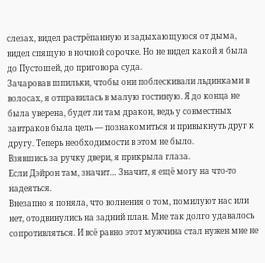слезах, видел растрёпанную и задыхающуюся от дыма, видел спящую в ночной сорочке. Но не видел какой я была до Пустошей, до приговора суда.
Зачаровав шпильки, чтобы они поблескивали льдинками в волосах, я отправилась в малую гостиную. Я до конца не была уверена, будет ли там дракон, ведь у совместных завтраков была цель — познакомиться и привыкнуть друг к другу. Теперь необходимости в этом не было.
Взявшись за ручку двери, я прикрыла глаза.
Если Дэйрон там, значит… Значит, я ещё могу на что-то надеяться.
Внезапно я поняла, что волнения о том, помилуют нас или нет, отодвинулись на задний план. Мне так долго удавалось сопротивляться. И всё равно этот мужчина стал нужен мне не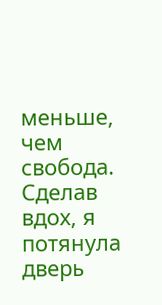меньше, чем свобода.
Сделав вдох, я потянула дверь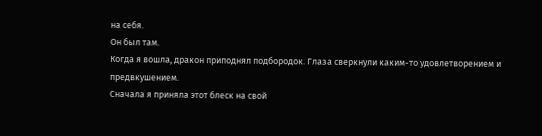на себя.
Он был там.
Когда я вошла, дракон приподнял подбородок. Глаза сверкнули каким-то удовлетворением и предвкушением.
Сначала я приняла этот блеск на свой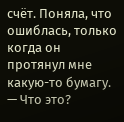счёт. Поняла, что ошиблась, только когда он протянул мне какую-то бумагу.
— Что это?